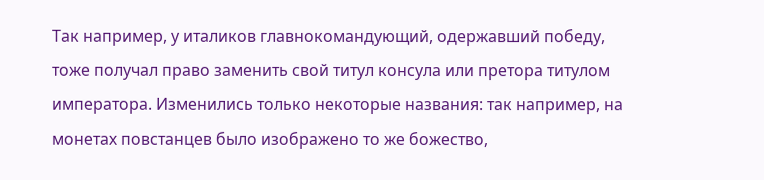Так например, у италиков главнокомандующий, одержавший победу, тоже получал право заменить свой титул консула или претора титулом императора. Изменились только некоторые названия: так например, на монетах повстанцев было изображено то же божество,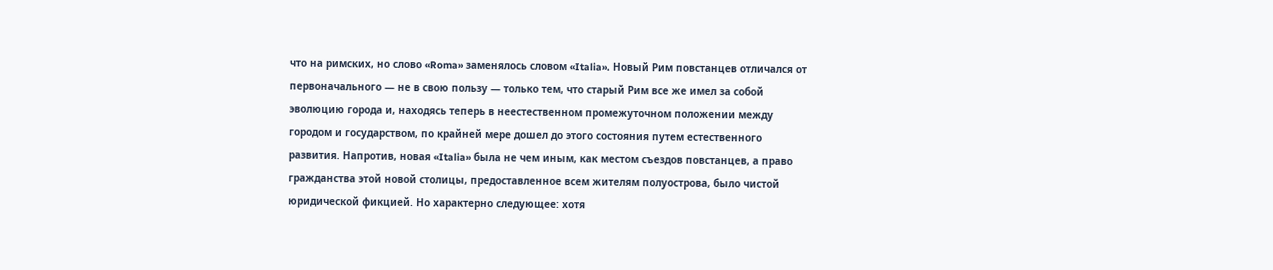что на римских, но слово «Roma» заменялось словом «Italia». Новый Рим повстанцев отличался от первоначального — не в свою пользу — только тем, что старый Рим все же имел за собой эволюцию города и, находясь теперь в неестественном промежуточном положении между городом и государством, по крайней мере дошел до этого состояния путем естественного развития. Напротив, новая «Italia» была не чем иным, как местом съездов повстанцев, а право гражданства этой новой столицы, предоставленное всем жителям полуострова, было чистой юридической фикцией. Но характерно следующее: хотя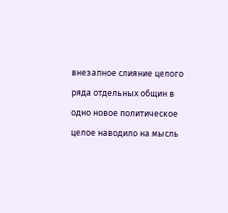внезапное слияние целого ряда отдельных общин в одно новое политическое целое наводило на мысль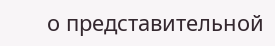о представительной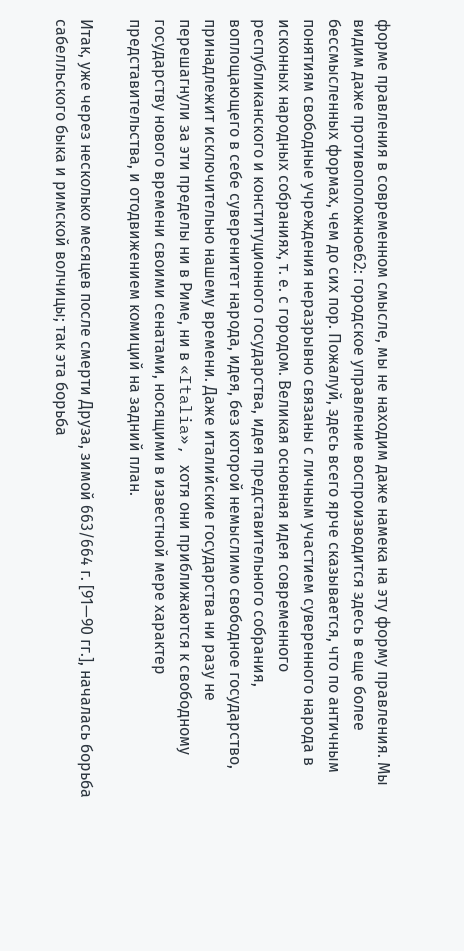форме правления в современном смысле, мы не находим даже намека на эту форму правления. Мы видим даже противоположное62: городское управление воспроизводится здесь в еще более бессмысленных формах, чем до сих пор. Пожалуй, здесь всего ярче сказывается, что по античным понятиям свободные учреждения неразрывно связаны с личным участием суверенного народа в исконных народных собраниях, т. е. с городом. Великая основная идея современного республиканского и конституционного государства, идея представительного собрания, воплощающего в себе суверенитет народа, идея, без которой немыслимо свободное государство, принадлежит исключительно нашему времени. Даже италийские государства ни разу не перешагнули за эти пределы ни в Риме, ни в «Italia», хотя они приближаются к свободному государству нового времени своими сенатами, носящими в известной мере характер представительства, и отодвижением комиций на задний план.

Итак, уже через несколько месяцев после смерти Друза, зимой 663/664 г. [91—90 гг.], началась борьба сабелльского быка и римской волчицы; так эта борьба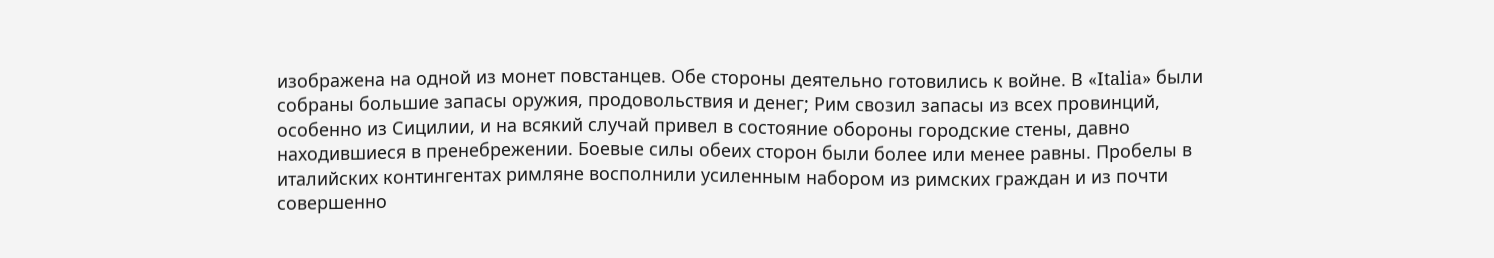изображена на одной из монет повстанцев. Обе стороны деятельно готовились к войне. В «Italia» были собраны большие запасы оружия, продовольствия и денег; Рим свозил запасы из всех провинций, особенно из Сицилии, и на всякий случай привел в состояние обороны городские стены, давно находившиеся в пренебрежении. Боевые силы обеих сторон были более или менее равны. Пробелы в италийских контингентах римляне восполнили усиленным набором из римских граждан и из почти совершенно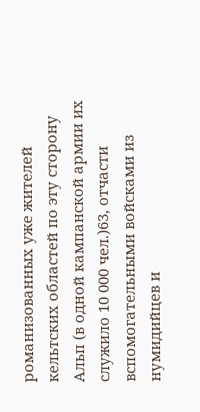романизованных уже жителей кельтских областей по эту сторону Альп (в одной кампанской армии их служило 10 000 чел.)63, отчасти вспомогательными войсками из нумидийцев и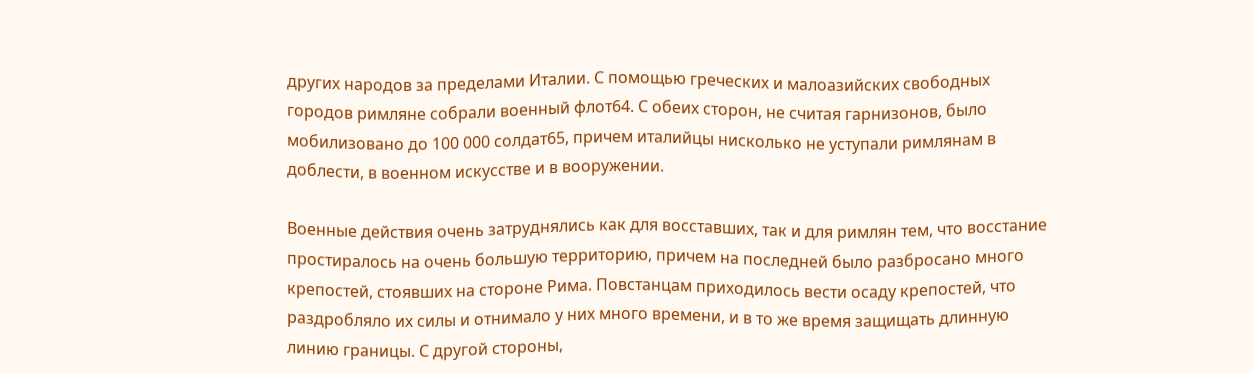других народов за пределами Италии. С помощью греческих и малоазийских свободных городов римляне собрали военный флот64. С обеих сторон, не считая гарнизонов, было мобилизовано до 100 000 солдат65, причем италийцы нисколько не уступали римлянам в доблести, в военном искусстве и в вооружении.

Военные действия очень затруднялись как для восставших, так и для римлян тем, что восстание простиралось на очень большую территорию, причем на последней было разбросано много крепостей, стоявших на стороне Рима. Повстанцам приходилось вести осаду крепостей, что раздробляло их силы и отнимало у них много времени, и в то же время защищать длинную линию границы. С другой стороны,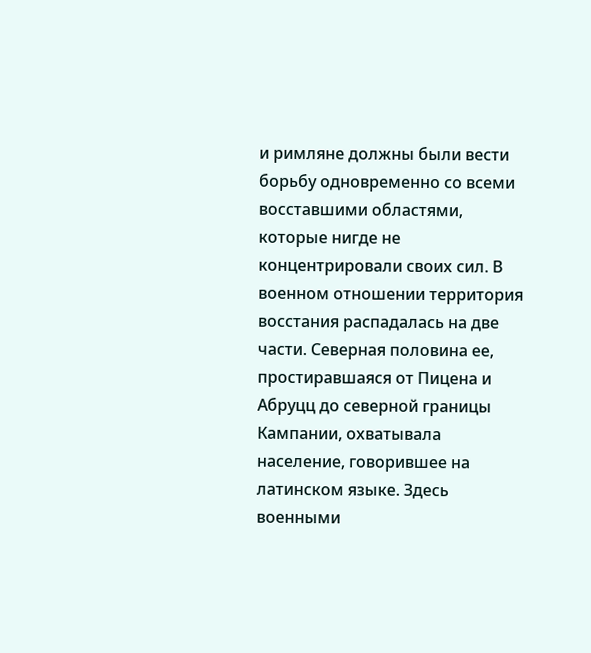и римляне должны были вести борьбу одновременно со всеми восставшими областями, которые нигде не концентрировали своих сил. В военном отношении территория восстания распадалась на две части. Северная половина ее, простиравшаяся от Пицена и Абруцц до северной границы Кампании, охватывала население, говорившее на латинском языке. Здесь военными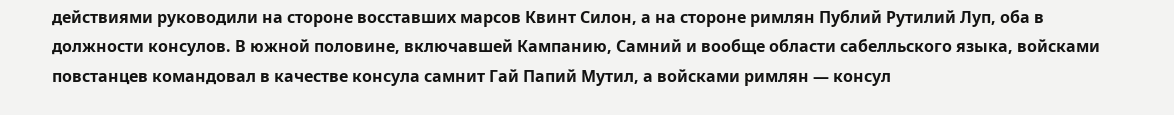действиями руководили на стороне восставших марсов Квинт Силон, а на стороне римлян Публий Рутилий Луп, оба в должности консулов. В южной половине, включавшей Кампанию, Самний и вообще области сабелльского языка, войсками повстанцев командовал в качестве консула самнит Гай Папий Мутил, а войсками римлян — консул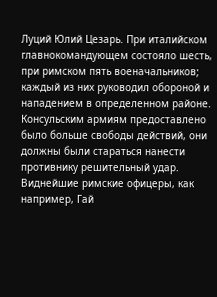Луций Юлий Цезарь. При италийском главнокомандующем состояло шесть, при римском пять военачальников; каждый из них руководил обороной и нападением в определенном районе. Консульским армиям предоставлено было больше свободы действий, они должны были стараться нанести противнику решительный удар. Виднейшие римские офицеры, как например, Гай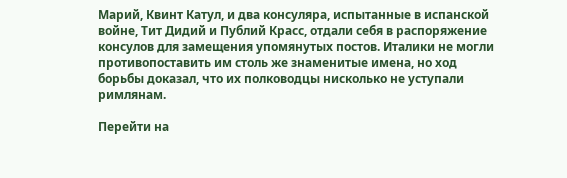Марий, Квинт Катул, и два консуляра, испытанные в испанской войне, Тит Дидий и Публий Красс, отдали себя в распоряжение консулов для замещения упомянутых постов. Италики не могли противопоставить им столь же знаменитые имена, но ход борьбы доказал, что их полководцы нисколько не уступали римлянам.

Перейти на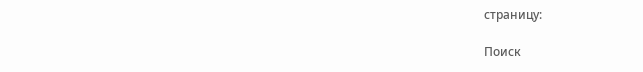страницу:

Поиск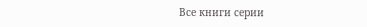Все книги серии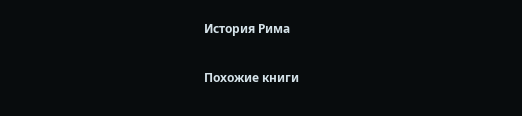История Рима

Похожие книги